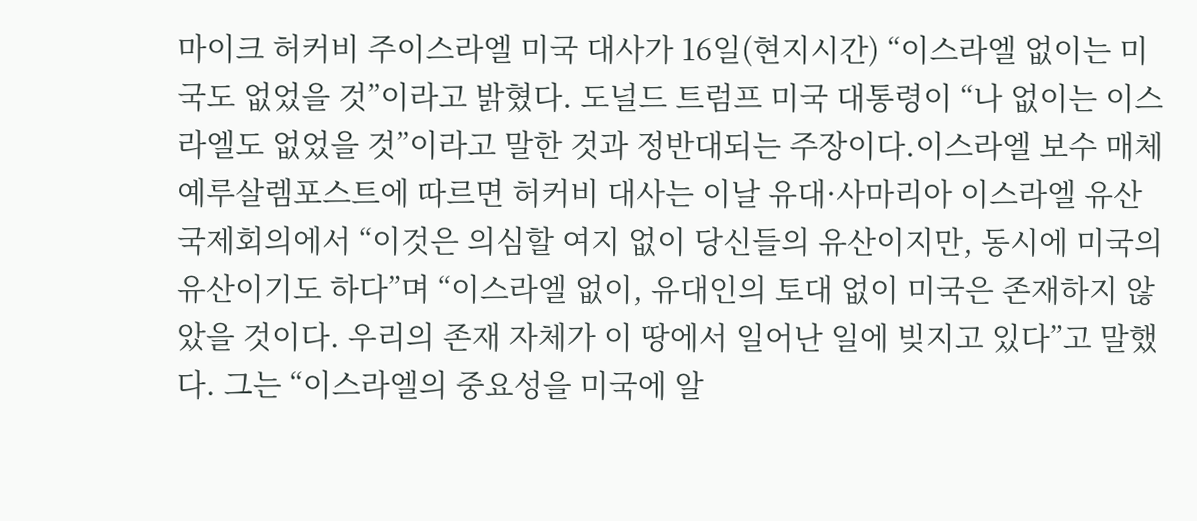마이크 허커비 주이스라엘 미국 대사가 16일(현지시간) “이스라엘 없이는 미국도 없었을 것”이라고 밝혔다. 도널드 트럼프 미국 대통령이 “나 없이는 이스라엘도 없었을 것”이라고 말한 것과 정반대되는 주장이다.이스라엘 보수 매체 예루살렘포스트에 따르면 허커비 대사는 이날 유대·사마리아 이스라엘 유산 국제회의에서 “이것은 의심할 여지 없이 당신들의 유산이지만, 동시에 미국의 유산이기도 하다”며 “이스라엘 없이, 유대인의 토대 없이 미국은 존재하지 않았을 것이다. 우리의 존재 자체가 이 땅에서 일어난 일에 빚지고 있다”고 말했다. 그는 “이스라엘의 중요성을 미국에 알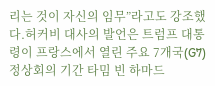리는 것이 자신의 임무”라고도 강조했다.허커비 대사의 발언은 트럼프 대통령이 프랑스에서 열린 주요 7개국(G7) 정상회의 기간 타밈 빈 하마드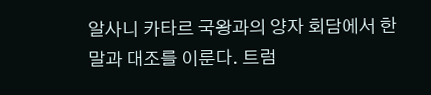알사니 카타르 국왕과의 양자 회담에서 한 말과 대조를 이룬다. 트럼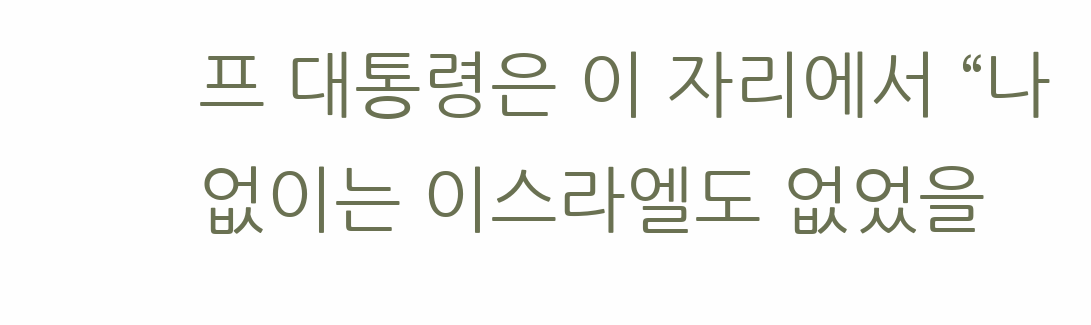프 대통령은 이 자리에서 “나 없이는 이스라엘도 없었을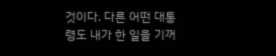것이다. 다른 어떤 대통령도 내가 한 일을 기꺼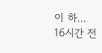이 하...
16시간 전